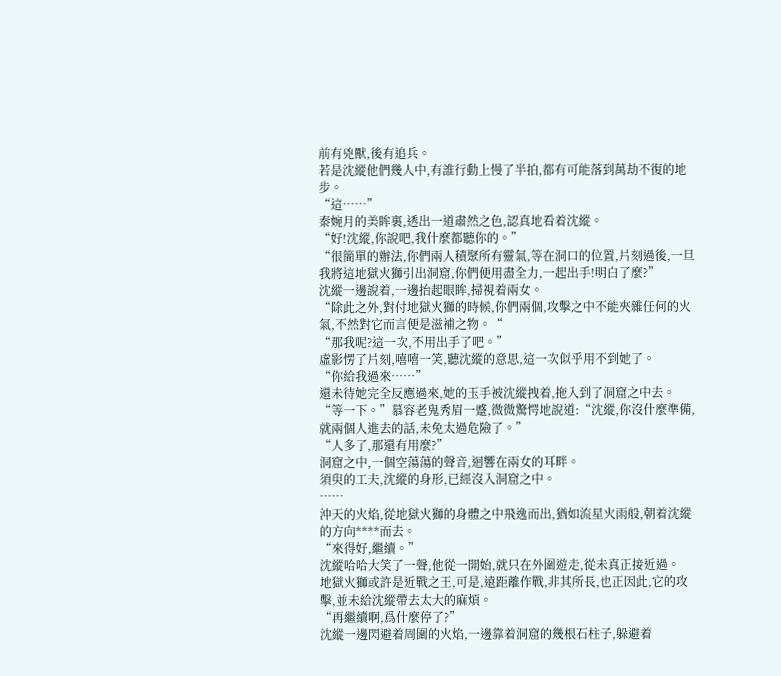前有兇獸,後有追兵。
若是沈縱他們幾人中,有誰行動上慢了半拍,都有可能落到萬劫不復的地步。
“這……”
秦婉月的美眸裏,透出一道肅然之色,認真地看着沈縱。
“好!沈縱,你說吧,我什麼都聽你的。”
“很簡單的辦法,你們兩人積聚所有靈氣,等在洞口的位置,片刻過後,一旦我將這地獄火獅引出洞窟,你們便用盡全力,一起出手!明白了麼?”
沈縱一邊說着,一邊抬起眼眸,掃視着兩女。
“除此之外,對付地獄火獅的時候,你們兩個,攻擊之中不能夾雜任何的火氣,不然對它而言便是滋補之物。“
“那我呢?這一次,不用出手了吧。”
虛影愣了片刻,嘻嘻一笑,聽沈縱的意思,這一次似乎用不到她了。
“你給我過來……”
還未待她完全反應過來,她的玉手被沈縱拽着,拖入到了洞窟之中去。
“等一下。”慕容老鬼秀眉一蹙,微微驚愕地說道:“沈縱,你沒什麼準備,就兩個人進去的話,未免太過危險了。”
“人多了,那還有用麼?”
洞窟之中,一個空蕩蕩的聲音,迴響在兩女的耳畔。
須臾的工夫,沈縱的身形,已經沒入洞窟之中。
……
沖天的火焰,從地獄火獅的身體之中飛逸而出,猶如流星火雨般,朝着沈縱的方向****而去。
“來得好,繼續。”
沈縱哈哈大笑了一聲,他從一開始,就只在外圍遊走,從未真正接近過。
地獄火獅或許是近戰之王,可是,遠距離作戰,非其所長,也正因此,它的攻擊,並未給沈縱帶去太大的麻煩。
“再繼續啊,爲什麼停了?”
沈縱一邊閃避着周圍的火焰,一邊靠着洞窟的幾根石柱子,躲避着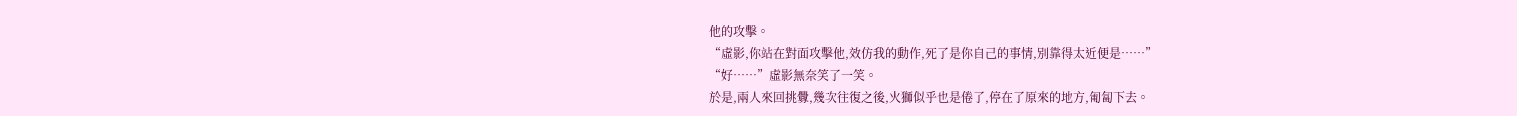他的攻擊。
“虛影,你站在對面攻擊他,效仿我的動作,死了是你自己的事情,別靠得太近便是……”
“好……”虛影無奈笑了一笑。
於是,兩人來回挑釁,幾次往復之後,火獅似乎也是倦了,停在了原來的地方,匍匐下去。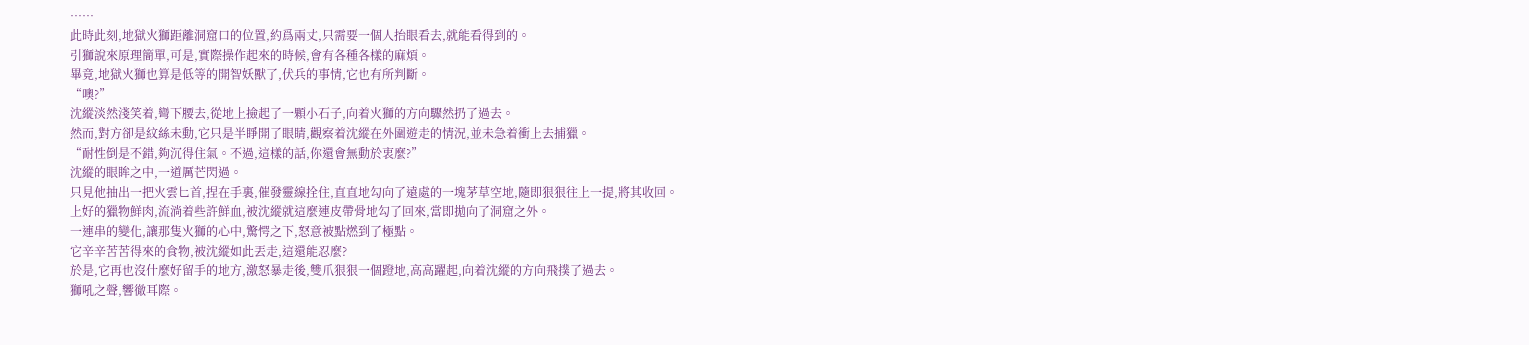……
此時此刻,地獄火獅距離洞窟口的位置,約爲兩丈,只需要一個人抬眼看去,就能看得到的。
引獅說來原理簡單,可是,實際操作起來的時候,會有各種各樣的麻煩。
畢竟,地獄火獅也算是低等的開智妖獸了,伏兵的事情,它也有所判斷。
“噢?”
沈縱淡然淺笑着,彎下腰去,從地上撿起了一顆小石子,向着火獅的方向驟然扔了過去。
然而,對方卻是紋絲未動,它只是半睜開了眼睛,觀察着沈縱在外圍遊走的情況,並未急着衝上去捕獵。
“耐性倒是不錯,夠沉得住氣。不過,這樣的話,你還會無動於衷麼?”
沈縱的眼眸之中,一道厲芒閃過。
只見他抽出一把火雲匕首,捏在手裏,催發靈線拴住,直直地勾向了遠處的一塊茅草空地,隨即狠狠往上一提,將其收回。
上好的獵物鮮肉,流淌着些許鮮血,被沈縱就這麼連皮帶骨地勾了回來,當即拋向了洞窟之外。
一連串的變化,讓那隻火獅的心中,驚愕之下,怒意被點燃到了極點。
它辛辛苦苦得來的食物,被沈縱如此丟走,這還能忍麼?
於是,它再也沒什麼好留手的地方,激怒暴走後,雙爪狠狠一個蹬地,高高躍起,向着沈縱的方向飛撲了過去。
獅吼之聲,響徹耳際。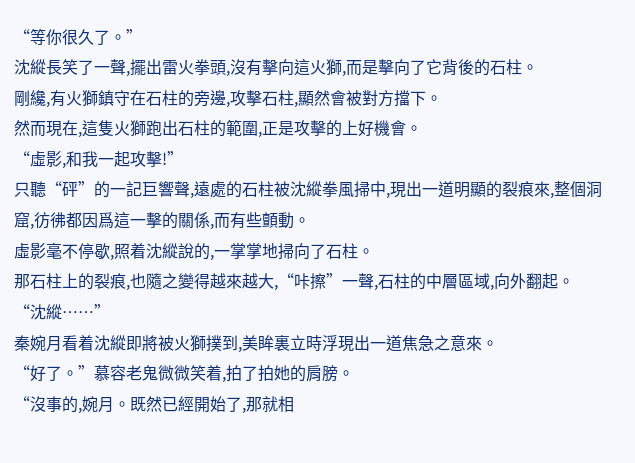“等你很久了。”
沈縱長笑了一聲,擺出雷火拳頭,沒有擊向這火獅,而是擊向了它背後的石柱。
剛纔,有火獅鎮守在石柱的旁邊,攻擊石柱,顯然會被對方擋下。
然而現在,這隻火獅跑出石柱的範圍,正是攻擊的上好機會。
“虛影,和我一起攻擊!”
只聽“砰”的一記巨響聲,遠處的石柱被沈縱拳風掃中,現出一道明顯的裂痕來,整個洞窟,彷彿都因爲這一擊的關係,而有些顫動。
虛影毫不停歇,照着沈縱說的,一掌掌地掃向了石柱。
那石柱上的裂痕,也隨之變得越來越大,“咔擦”一聲,石柱的中層區域,向外翻起。
“沈縱……”
秦婉月看着沈縱即將被火獅撲到,美眸裏立時浮現出一道焦急之意來。
“好了。”慕容老鬼微微笑着,拍了拍她的肩膀。
“沒事的,婉月。既然已經開始了,那就相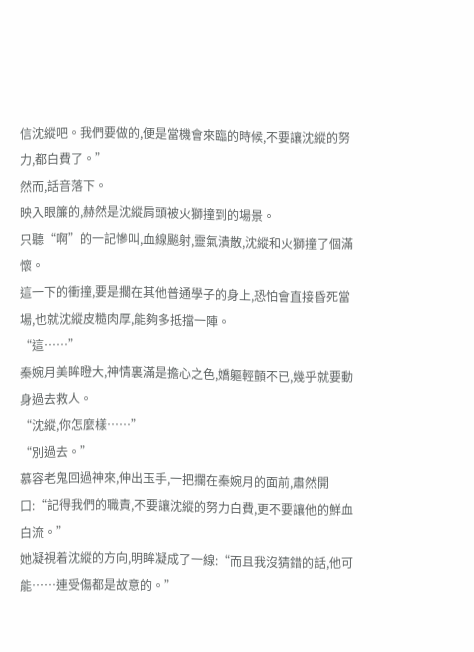信沈縱吧。我們要做的,便是當機會來臨的時候,不要讓沈縱的努力,都白費了。”
然而,話音落下。
映入眼簾的,赫然是沈縱肩頭被火獅撞到的場景。
只聽“啊”的一記慘叫,血線飈射,靈氣潰散,沈縱和火獅撞了個滿懷。
這一下的衝撞,要是擱在其他普通學子的身上,恐怕會直接昏死當場,也就沈縱皮糙肉厚,能夠多抵擋一陣。
“這……”
秦婉月美眸瞪大,神情裏滿是擔心之色,嬌軀輕顫不已,幾乎就要動身過去救人。
“沈縱,你怎麼樣……”
“別過去。”
慕容老鬼回過神來,伸出玉手,一把攔在秦婉月的面前,肅然開口:“記得我們的職責,不要讓沈縱的努力白費,更不要讓他的鮮血白流。”
她凝視着沈縱的方向,明眸凝成了一線:“而且我沒猜錯的話,他可能……連受傷都是故意的。”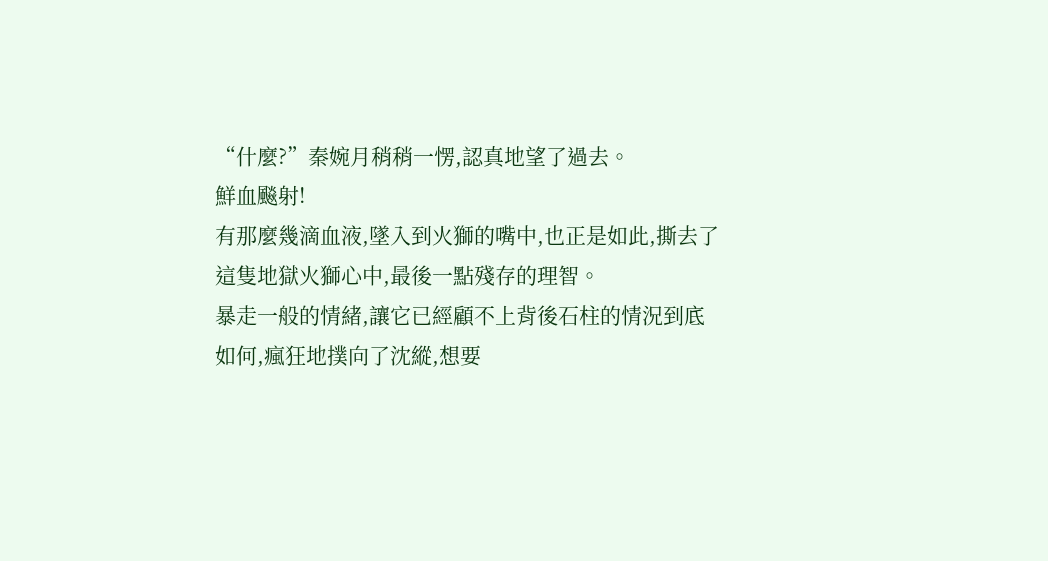“什麼?”秦婉月稍稍一愣,認真地望了過去。
鮮血飈射!
有那麼幾滴血液,墜入到火獅的嘴中,也正是如此,撕去了這隻地獄火獅心中,最後一點殘存的理智。
暴走一般的情緒,讓它已經顧不上背後石柱的情況到底如何,瘋狂地撲向了沈縱,想要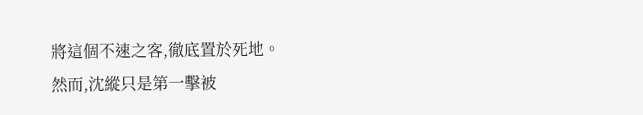將這個不速之客,徹底置於死地。
然而,沈縱只是第一擊被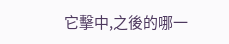它擊中,之後的哪一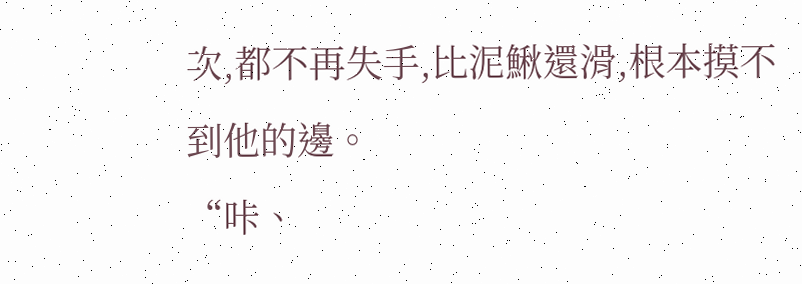次,都不再失手,比泥鰍還滑,根本摸不到他的邊。
“咔、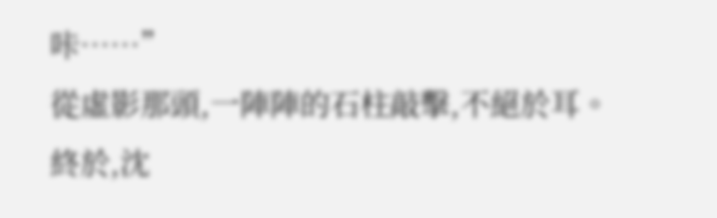咔……”
從虛影那頭,一陣陣的石柱敲擊,不絕於耳。
終於,沈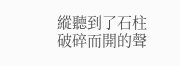縱聽到了石柱破碎而開的聲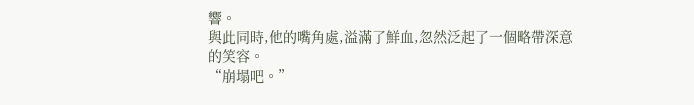響。
與此同時,他的嘴角處,溢滿了鮮血,忽然泛起了一個略帶深意的笑容。
“崩塌吧。”